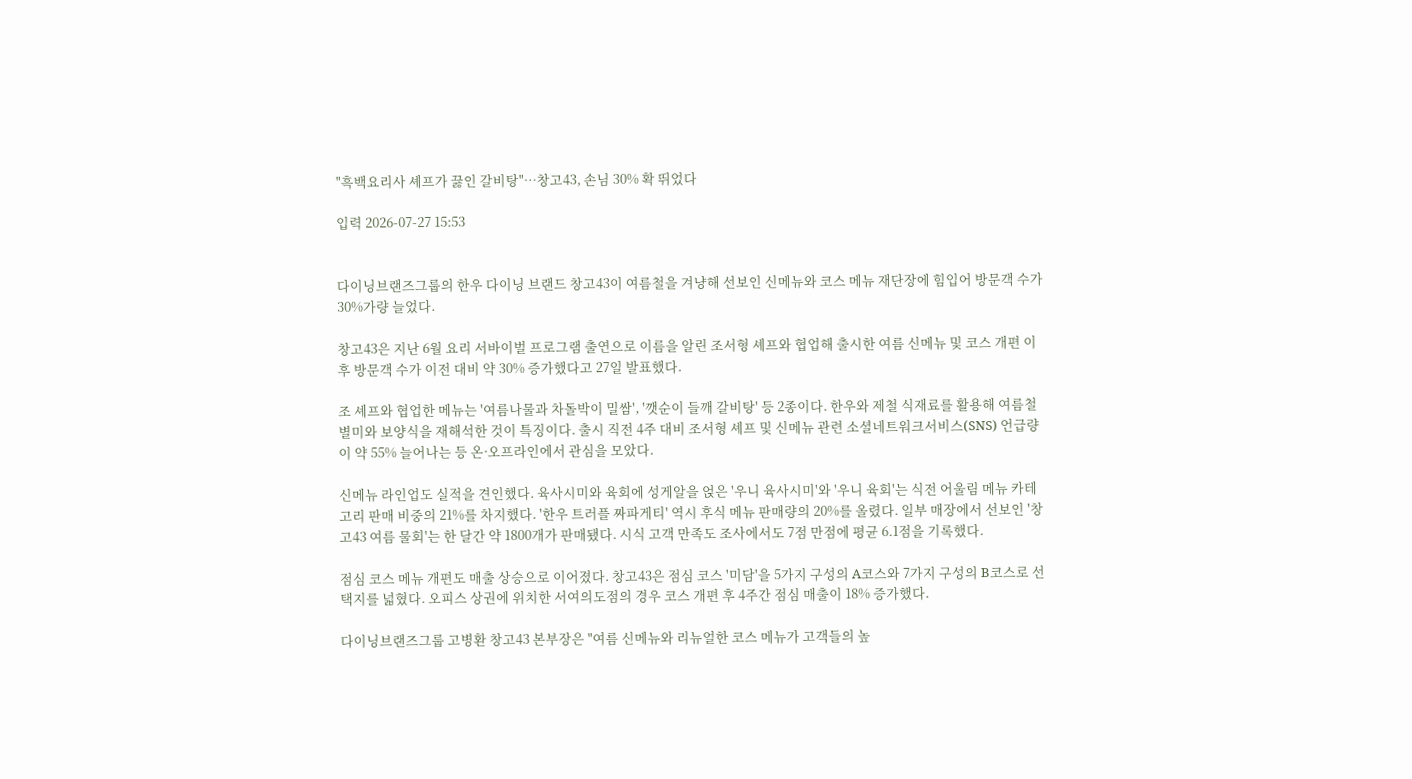"흑백요리사 셰프가 끓인 갈비탕"…창고43, 손님 30% 확 뛰었다

입력 2026-07-27 15:53


다이닝브랜즈그룹의 한우 다이닝 브랜드 창고43이 여름철을 겨냥해 선보인 신메뉴와 코스 메뉴 재단장에 힘입어 방문객 수가 30%가량 늘었다.

창고43은 지난 6월 요리 서바이벌 프로그램 출연으로 이름을 알린 조서형 셰프와 협업해 출시한 여름 신메뉴 및 코스 개편 이후 방문객 수가 이전 대비 약 30% 증가했다고 27일 발표했다.

조 셰프와 협업한 메뉴는 '여름나물과 차돌박이 밀쌈', '깻순이 들깨 갈비탕' 등 2종이다. 한우와 제철 식재료를 활용해 여름철 별미와 보양식을 재해석한 것이 특징이다. 출시 직전 4주 대비 조서형 셰프 및 신메뉴 관련 소셜네트워크서비스(SNS) 언급량이 약 55% 늘어나는 등 온·오프라인에서 관심을 모았다.

신메뉴 라인업도 실적을 견인했다. 육사시미와 육회에 성게알을 얹은 '우니 육사시미'와 '우니 육회'는 식전 어울림 메뉴 카테고리 판매 비중의 21%를 차지했다. '한우 트러플 짜파게티' 역시 후식 메뉴 판매량의 20%를 올렸다. 일부 매장에서 선보인 '창고43 여름 물회'는 한 달간 약 1800개가 판매됐다. 시식 고객 만족도 조사에서도 7점 만점에 평균 6.1점을 기록했다.

점심 코스 메뉴 개편도 매출 상승으로 이어졌다. 창고43은 점심 코스 '미담'을 5가지 구성의 A코스와 7가지 구성의 B코스로 선택지를 넓혔다. 오피스 상권에 위치한 서여의도점의 경우 코스 개편 후 4주간 점심 매출이 18% 증가했다.

다이닝브랜즈그룹 고병환 창고43 본부장은 "여름 신메뉴와 리뉴얼한 코스 메뉴가 고객들의 높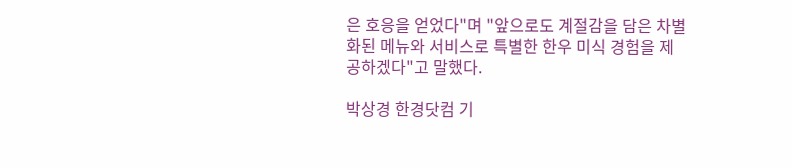은 호응을 얻었다"며 "앞으로도 계절감을 담은 차별화된 메뉴와 서비스로 특별한 한우 미식 경험을 제공하겠다"고 말했다.

박상경 한경닷컴 기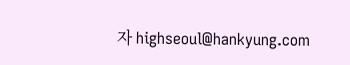자 highseoul@hankyung.com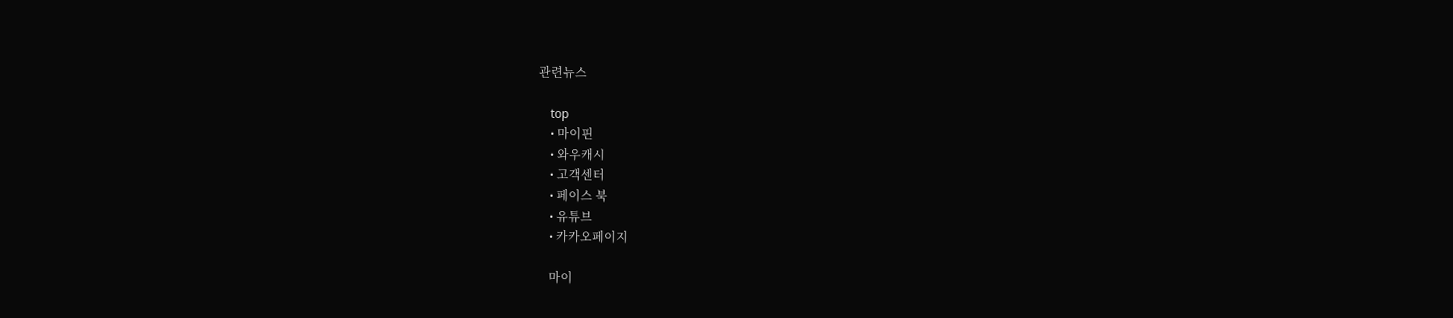관련뉴스

    top
    • 마이핀
    • 와우캐시
    • 고객센터
    • 페이스 북
    • 유튜브
    • 카카오페이지

    마이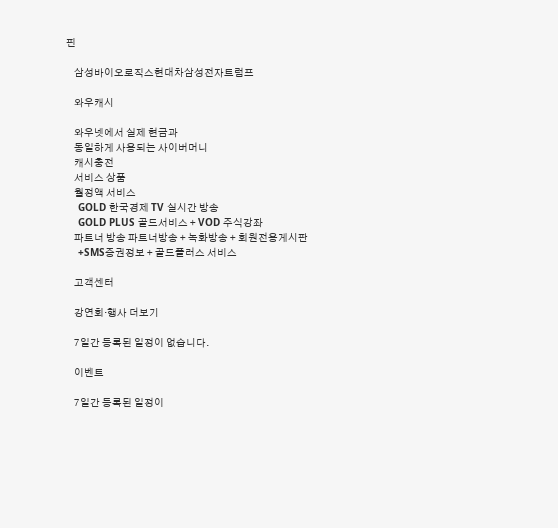핀

    삼성바이오로직스현대차삼성전자트럼프

    와우캐시

    와우넷에서 실제 현금과
    동일하게 사용되는 사이버머니
    캐시충전
    서비스 상품
    월정액 서비스
    GOLD 한국경제 TV 실시간 방송
    GOLD PLUS 골드서비스 + VOD 주식강좌
    파트너 방송 파트너방송 + 녹화방송 + 회원전용게시판
    +SMS증권정보 + 골드플러스 서비스

    고객센터

    강연회·행사 더보기

    7일간 등록된 일정이 없습니다.

    이벤트

    7일간 등록된 일정이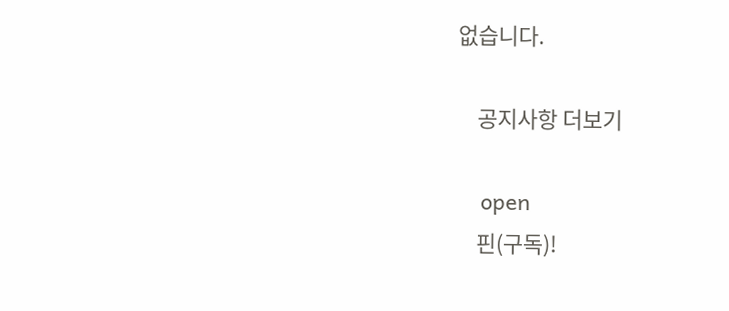없습니다.

    공지사항 더보기

    open
    핀(구독)!